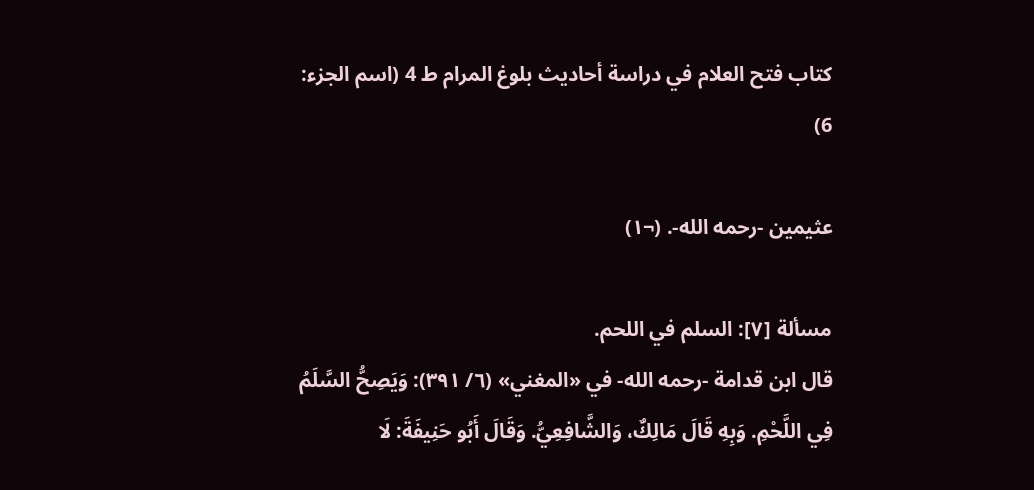كتاب فتح العلام في دراسة أحاديث بلوغ المرام ط 4 (اسم الجزء: 6)

عثيمين -رحمه الله-. (¬١)

مسألة [٧]: السلم في اللحم.
قال ابن قدامة -رحمه الله- في «المغني» (٦/ ٣٩١): وَيَصِحُّ السَّلَمُ فِي اللَّحْمِ. وَبِهِ قَالَ مَالِكٌ، وَالشَّافِعِيُّ. وَقَالَ أَبُو حَنِيفَةَ: لَا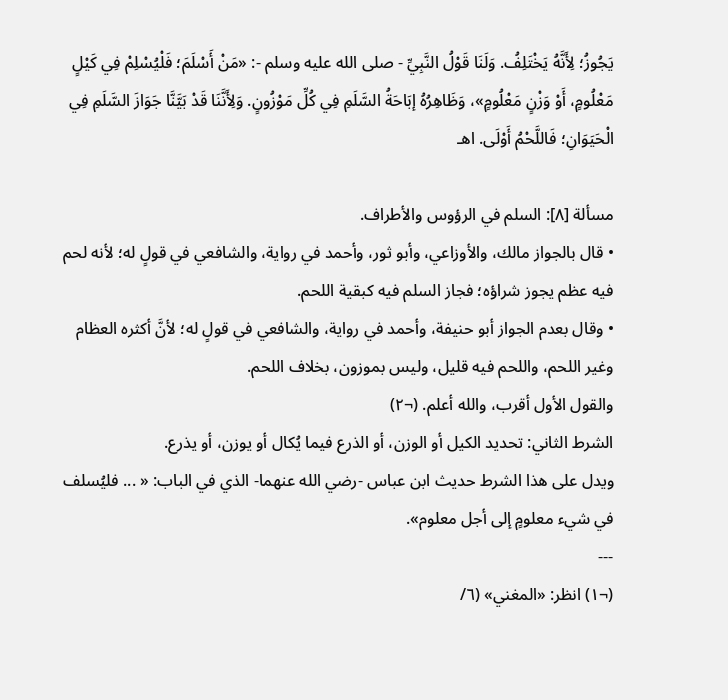يَجُوزُ؛ لِأَنَّهُ يَخْتَلِفُ. وَلَنَا قَوْلُ النَّبِيِّ - صلى الله عليه وسلم -: «مَنْ أَسْلَمَ؛ فَلْيُسْلِمْ فِي كَيْلٍ مَعْلُومٍ، أَوْ وَزْنٍ مَعْلُومٍ»، وَظَاهِرُهُ إبَاحَةُ السَّلَمِ فِي كُلِّ مَوْزُونٍ. وَلِأَنَّنَا قَدْ بَيَّنَّا جَوَازَ السَّلَمِ فِي الْحَيَوَانِ؛ فَاللَّحْمُ أَوْلَى. اهـ

مسألة [٨]: السلم في الرؤوس والأطراف.
• قال بالجواز مالك، والأوزاعي، وأبو ثور، وأحمد في رواية، والشافعي في قولٍ له؛ لأنه لحم فيه عظم يجوز شراؤه؛ فجاز السلم فيه كبقية اللحم.
• وقال بعدم الجواز أبو حنيفة، وأحمد في رواية، والشافعي في قولٍ له؛ لأنَّ أكثره العظام وغير اللحم، واللحم فيه قليل، وليس بموزون، بخلاف اللحم.
والقول الأول أقرب، والله أعلم. (¬٢)
الشرط الثاني: تحديد الكيل أو الوزن، أو الذرع فيما يُكال أو يوزن، أو يذرع.
ويدل على هذا الشرط حديث ابن عباس -رضي الله عنهما- الذي في الباب: « ... فليُسلف في شيء معلومٍ إلى أجل معلوم».
---
(¬١) انظر: «المغني» (٦/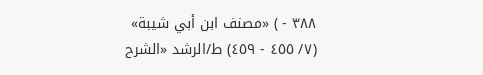٣٨٨ - ) «مصنف ابن أبي شيبة» (٧/ ٤٥٥ - ٤٥٩) ط/الرشد «الشرح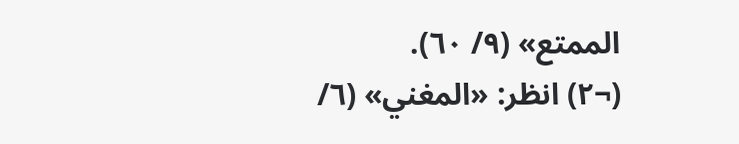الممتع» (٩/ ٦٠).
(¬٢) انظر: «المغني» (٦/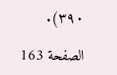٣٩٠).

الصفحة 163